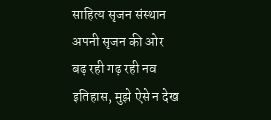साहित्य सृजन संस्थान अपनी सृजन की ओर बढ़ रही गढ़ रही नव इतिहास, मुझे ऐसे न देख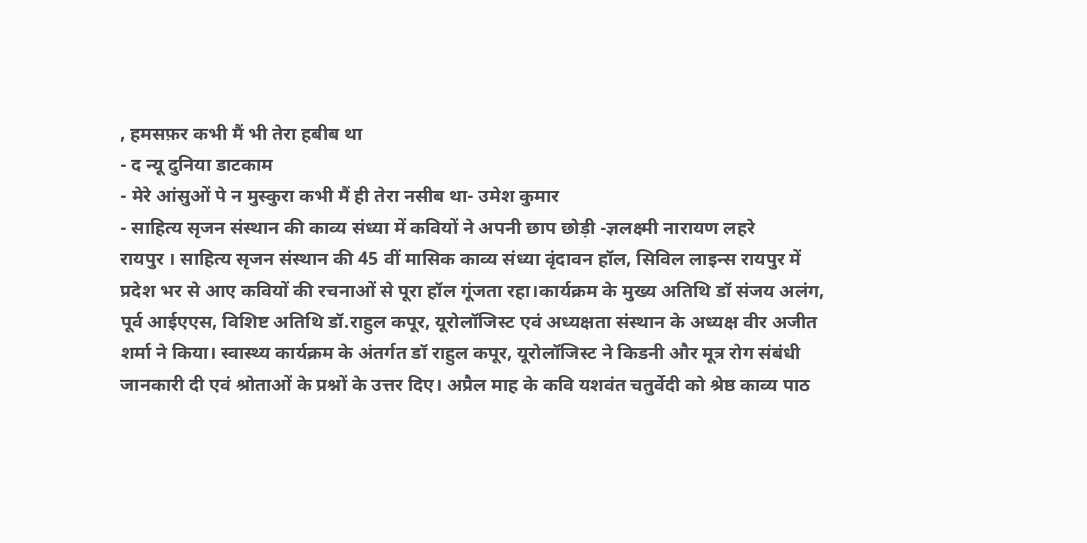, हमसफ़र कभी मैं भी तेरा हबीब था
- द न्यू दुनिया डाटकाम
- मेरे आंसुओं पे न मुस्कुरा कभी मैं ही तेरा नसीब था- उमेश कुमार
- साहित्य सृजन संस्थान की काव्य संध्या में कवियों ने अपनी छाप छोड़ी -ज्ञलक्ष्मी नारायण लहरे
रायपुर । साहित्य सृजन संस्थान की 45 वीं मासिक काव्य संध्या वृंदावन हॉल, सिविल लाइन्स रायपुर में प्रदेश भर से आए कवियों की रचनाओं से पूरा हॉल गूंजता रहा।कार्यक्रम के मुख्य अतिथि डॉ संजय अलंग, पूर्व आईएएस, विशिष्ट अतिथि डॉ.राहुल कपूर, यूरोलॉजिस्ट एवं अध्यक्षता संस्थान के अध्यक्ष वीर अजीत शर्मा ने किया। स्वास्थ्य कार्यक्रम के अंतर्गत डॉ राहुल कपूर, यूरोलॉजिस्ट ने किडनी और मूत्र रोग संबंधी जानकारी दी एवं श्रोताओं के प्रश्नों के उत्तर दिए। अप्रैल माह के कवि यशवंत चतुर्वेदी को श्रेष्ठ काव्य पाठ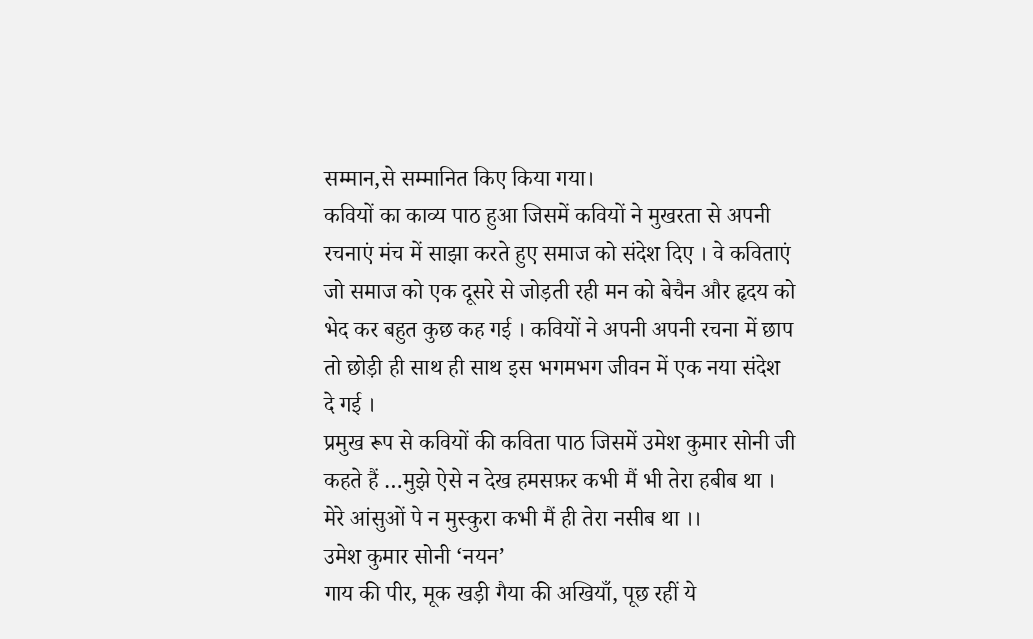सम्मान,से सम्मानित किए किया गया।
कवियों का काव्य पाठ हुआ जिसमें कवियों ने मुखरता से अपनी रचनाएं मंच में साझा करते हुए समाज को संदेश दिए । वे कविताएं जो समाज को एक दूसरे से जोड़ती रही मन को बेचैन और हृदय को भेद कर बहुत कुछ कह गई । कवियों ने अपनी अपनी रचना में छाप तो छोड़ी ही साथ ही साथ इस भगमभग जीवन में एक नया संदेश दे गई ।
प्रमुख रूप से कवियों की कविता पाठ जिसमें उमेश कुमार सोनी जी कहते हैं …मुझे ऐसे न देख हमसफ़र कभी मैं भी तेरा हबीब था । मेरे आंसुओं पे न मुस्कुरा कभी मैं ही तेरा नसीब था ।।
उमेश कुमार सोनी ‘नयन’
गाय की पीर, मूक खड़ी गैया की अखियाँ, पूछ रहीं ये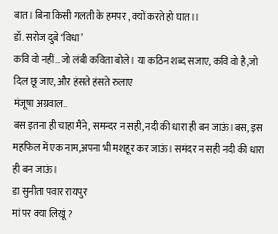बात। बिना किसी गलती के हमपर , क्यों करते हो घात।।
डॉ. सरोज दुबे ‘विधा’
कवि वो नहीं…जो लंबी कविता बोले। या कठिन शब्द सजाए, कवि वो है,जो दिल छू जाए, और हंसते हंसते रुलाए
मंजूषा अग्रवाल..
बस इतना ही चाहा मैंने, समन्दर न सही,नदी की धारा ही बन जाऊं।बस, इस महफिल में एक नाम,अपना भी मशहूर कर जाऊं। समंदर न सही नदी की धारा ही बन जाऊं।
डा सुनीता पवार रायपुर
मां पर क्या लिखूं ?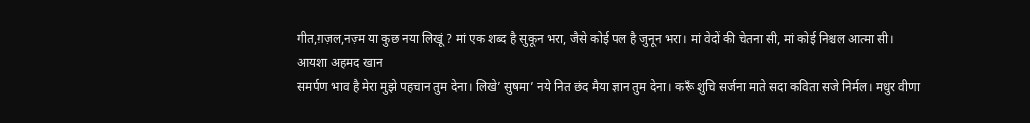गीत,ग़ज़ल,नज़्म या कुछ नया लिखूं ? मां एक शब्द है सुकून भरा, जैसे कोई पल है जुनून भरा। मां वेदों की चेतना सी, मां कोई निश्चल आत्मा सी।
आयशा अहमद खान
समर्पण भाव है मेरा मुझे पहचान तुम देना। लिखे’ सुषमा’ नये नित छंद मैया ज्ञान तुम देना। करूँ शुचि सर्जना माते सदा कविता सजे निर्मल। मधुर वीणा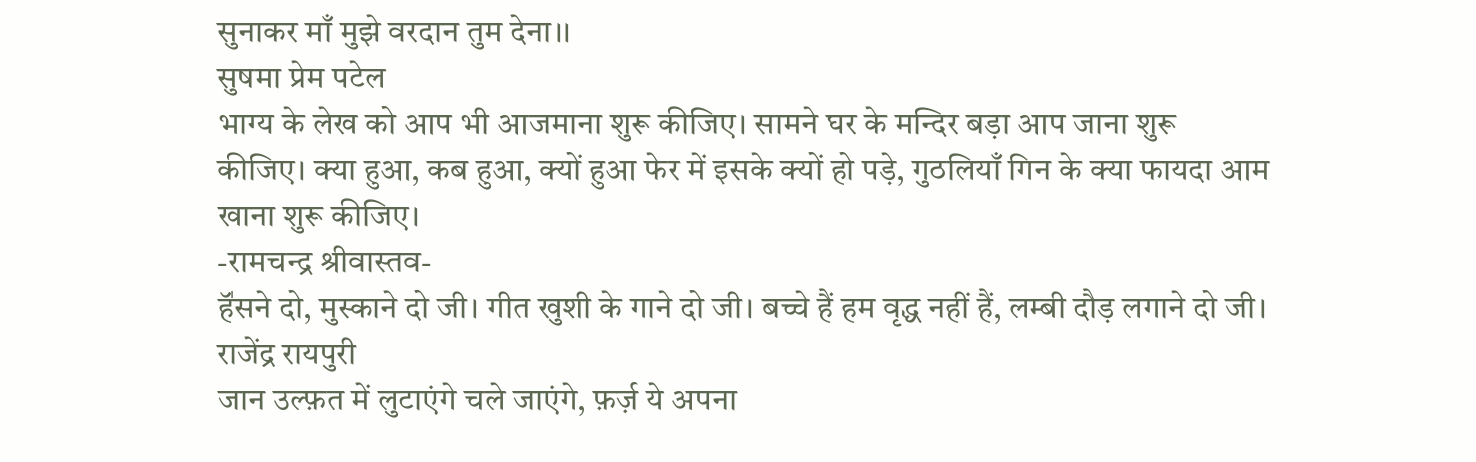सुनाकर माँ मुझे वरदान तुम देना।।
सुषमा प्रेम पटेल
भाग्य के लेख को आप भी आजमाना शुरू कीजिए। सामने घर के मन्दिर बड़ा आप जाना शुरू कीजिए। क्या हुआ, कब हुआ, क्यों हुआ फेर में इसके क्यों हो पड़े, गुठलियाँ गिन के क्या फायदा आम खाना शुरू कीजिए।
-रामचन्द्र श्रीवास्तव-
हॅ॑सने दो, मुस्काने दो जी। गीत खुशी के गाने दो जी। बच्चे हैं हम वृद्ध नहीं हैं, लम्बी दौड़ लगाने दो जी।
राजेंद्र रायपुरी
जान उल्फ़त में लुटाएंगे चले जाएंगे, फ़र्ज़ ये अपना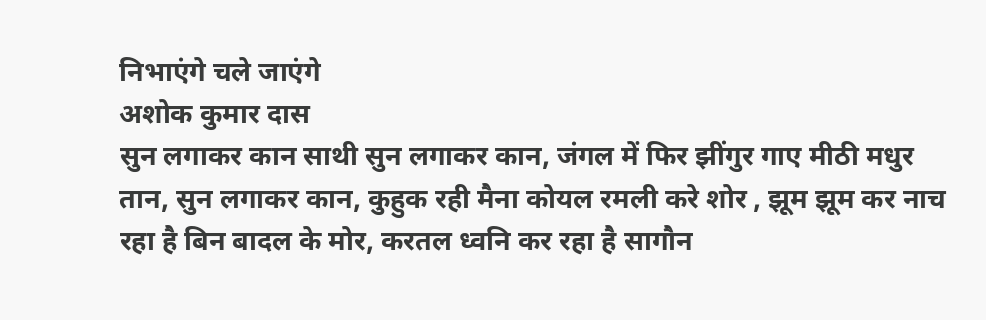निभाएंगे चले जाएंगे
अशोक कुमार दास
सुन लगाकर कान साथी सुन लगाकर कान, जंगल में फिर झींगुर गाए मीठी मधुर तान, सुन लगाकर कान, कुहुक रही मैना कोयल रमली करे शोर , झूम झूम कर नाच रहा है बिन बादल के मोर, करतल ध्वनि कर रहा है सागौन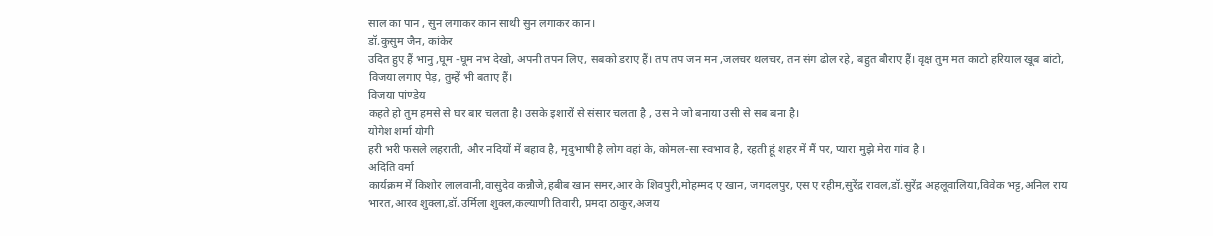साल का पान , सुन लगाकर कान साथी सुन लगाकर कान।
डॉ.कुसुम जैन, कांकेर
उदित हुए हैं भानु ,घूम -घूम नभ देखो, अपनी तपन लिए, सबको डराए हैं। तप तप जन मन ,जलचर थलचर, तन संग ढोल रहे, बहुत बौराए हैं। वृक्ष तुम मत काटो हरियाल खूब बांटो, विजया लगाए पेड़, तुम्हें भी बताए हैं।
विजया पांण्डेय
कहते हो तुम हमसे से घर बार चलता है। उसके इशारों से संसार चलता है , उस ने जो बनाया उसी से सब बना है।
योगेश शर्मा योगी
हरी भरी फसले लहराती, और नदियों में बहाव है, मृदुभाषी है लोग वहां के, कोमल-सा स्वभाव है, रहती हूं शहर में मैं पर, प्यारा मुझे मेरा गांव है ।
अदिति वर्मा
कार्यक्रम में किशोर लालवानी,वासुदेव कन्नौजे,हबीब खान समर,आर के शिवपुरी,मोहम्मद ए खान, जगदलपुर, एस ए रहीम,सुरेंद्र रावल,डॉ.सुरेंद्र अहलूवालिया,विवेक भट्ट,अनिल राय भारत,आरव शुक्ला,डॉ.उर्मिला शुक्ल,कल्याणी तिवारी, प्रमदा ठाकुर,अजय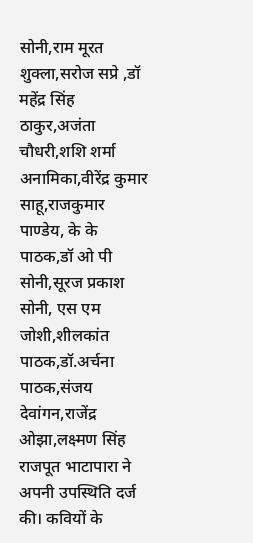सोनी,राम मूरत शुक्ला,सरोज सप्रे ,डॉ महेंद्र सिंह ठाकुर,अजंता चौधरी,शशि शर्मा अनामिका,वीरेंद्र कुमार साहू,राजकुमार पाण्डेय, के के पाठक,डॉ ओ पी सोनी,सूरज प्रकाश सोनी, एस एम जोशी,शीलकांत पाठक,डॉ.अर्चना पाठक,संजय देवांगन,राजेंद्र ओझा,लक्ष्मण सिंह राजपूत भाटापारा ने अपनी उपस्थिति दर्ज की। कवियों के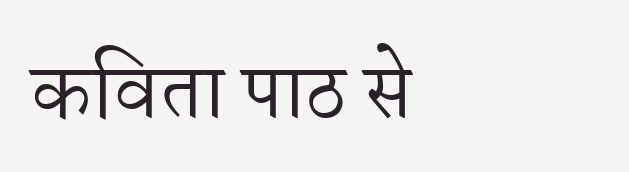कविता पाठ से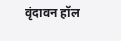वृंदावन हॉल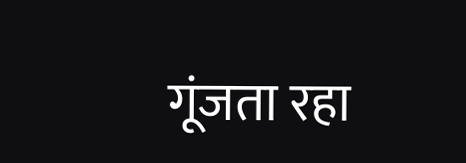गूंजता रहा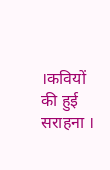।कवियों की हुई सराहना ।